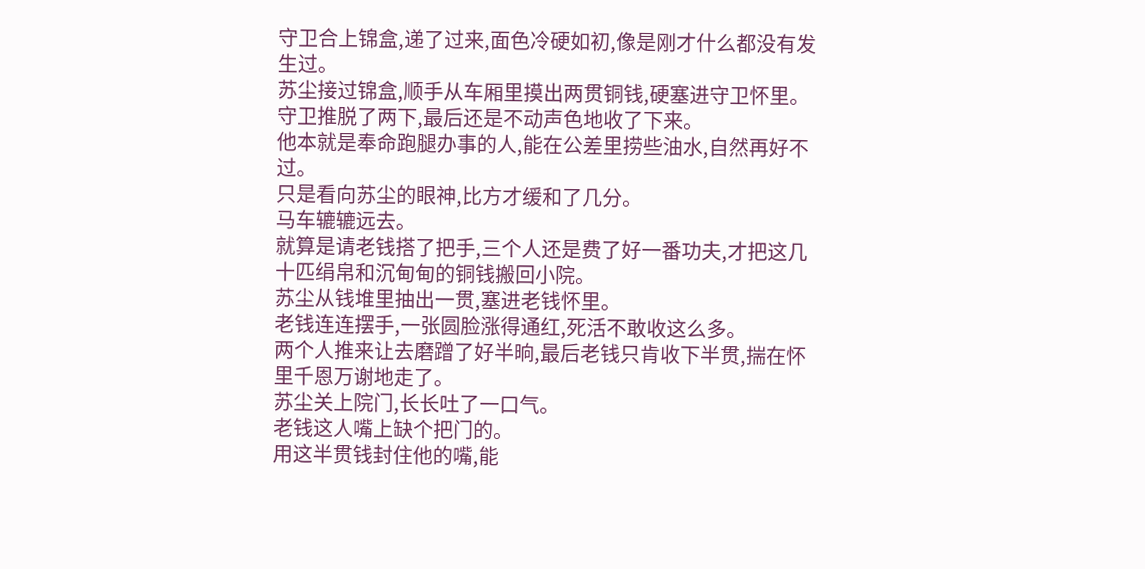守卫合上锦盒,递了过来,面色冷硬如初,像是刚才什么都没有发生过。
苏尘接过锦盒,顺手从车厢里摸出两贯铜钱,硬塞进守卫怀里。
守卫推脱了两下,最后还是不动声色地收了下来。
他本就是奉命跑腿办事的人,能在公差里捞些油水,自然再好不过。
只是看向苏尘的眼神,比方才缓和了几分。
马车辘辘远去。
就算是请老钱搭了把手,三个人还是费了好一番功夫,才把这几十匹绢帛和沉甸甸的铜钱搬回小院。
苏尘从钱堆里抽出一贯,塞进老钱怀里。
老钱连连摆手,一张圆脸涨得通红,死活不敢收这么多。
两个人推来让去磨蹭了好半晌,最后老钱只肯收下半贯,揣在怀里千恩万谢地走了。
苏尘关上院门,长长吐了一口气。
老钱这人嘴上缺个把门的。
用这半贯钱封住他的嘴,能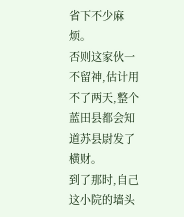省下不少麻烦。
否则这家伙一不留神,估计用不了两天,整个蓝田县都会知道苏县尉发了横财。
到了那时,自己这小院的墙头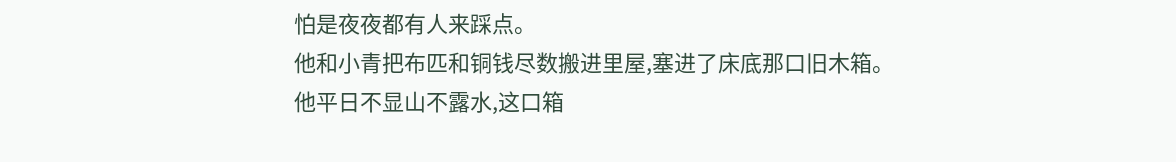怕是夜夜都有人来踩点。
他和小青把布匹和铜钱尽数搬进里屋,塞进了床底那口旧木箱。
他平日不显山不露水,这口箱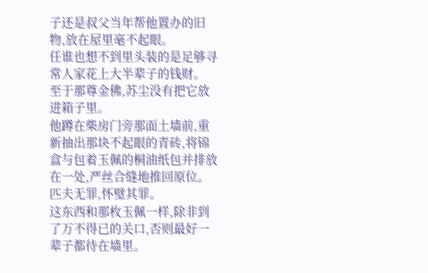子还是叔父当年帮他置办的旧物,放在屋里毫不起眼。
任谁也想不到里头装的是足够寻常人家花上大半辈子的钱财。
至于那尊金佛,苏尘没有把它放进箱子里。
他蹲在柴房门旁那面土墙前,重新抽出那块不起眼的青砖,将锦盒与包着玉佩的桐油纸包并排放在一处,严丝合缝地推回原位。
匹夫无罪,怀璧其罪。
这东西和那枚玉佩一样,除非到了万不得已的关口,否则最好一辈子都待在墙里。